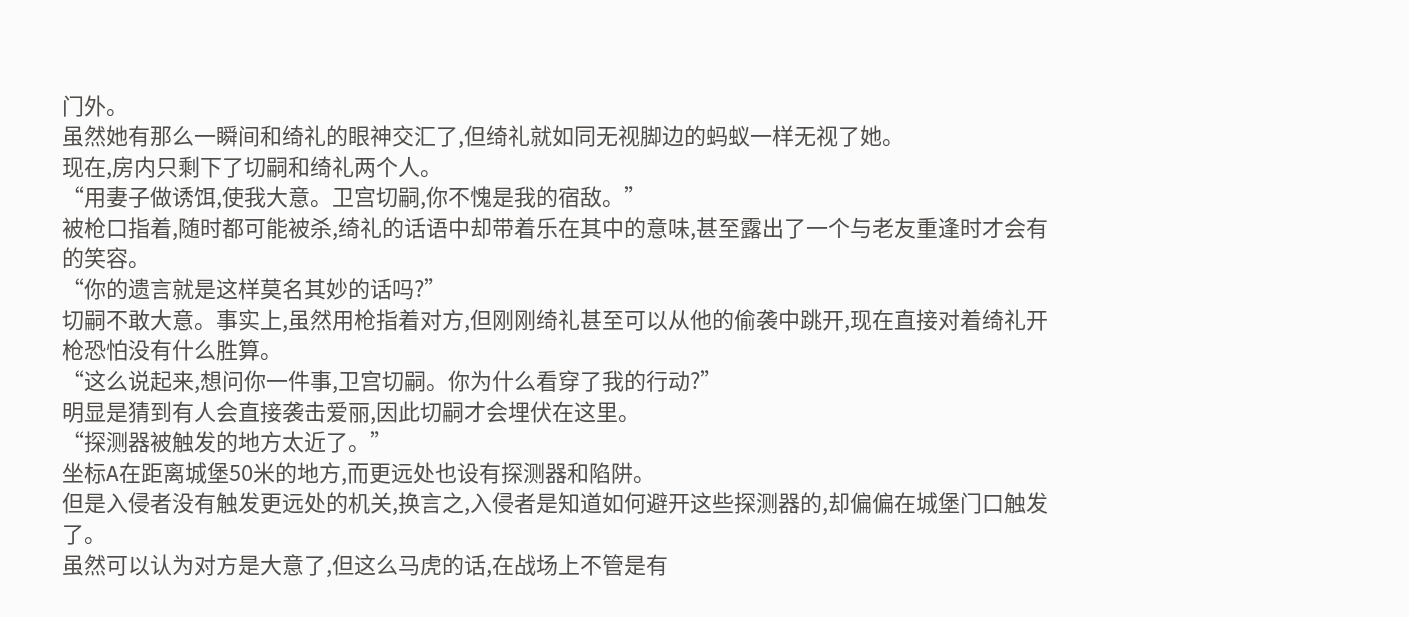门外。
虽然她有那么一瞬间和绮礼的眼神交汇了,但绮礼就如同无视脚边的蚂蚁一样无视了她。
现在,房内只剩下了切嗣和绮礼两个人。
“用妻子做诱饵,使我大意。卫宫切嗣,你不愧是我的宿敌。”
被枪口指着,随时都可能被杀,绮礼的话语中却带着乐在其中的意味,甚至露出了一个与老友重逢时才会有的笑容。
“你的遗言就是这样莫名其妙的话吗?”
切嗣不敢大意。事实上,虽然用枪指着对方,但刚刚绮礼甚至可以从他的偷袭中跳开,现在直接对着绮礼开枪恐怕没有什么胜算。
“这么说起来,想问你一件事,卫宫切嗣。你为什么看穿了我的行动?”
明显是猜到有人会直接袭击爱丽,因此切嗣才会埋伏在这里。
“探测器被触发的地方太近了。”
坐标A在距离城堡50米的地方,而更远处也设有探测器和陷阱。
但是入侵者没有触发更远处的机关,换言之,入侵者是知道如何避开这些探测器的,却偏偏在城堡门口触发了。
虽然可以认为对方是大意了,但这么马虎的话,在战场上不管是有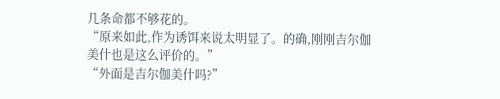几条命都不够花的。
“原来如此,作为诱饵来说太明显了。的确,刚刚吉尔伽美什也是这么评价的。”
“外面是吉尔伽美什吗?”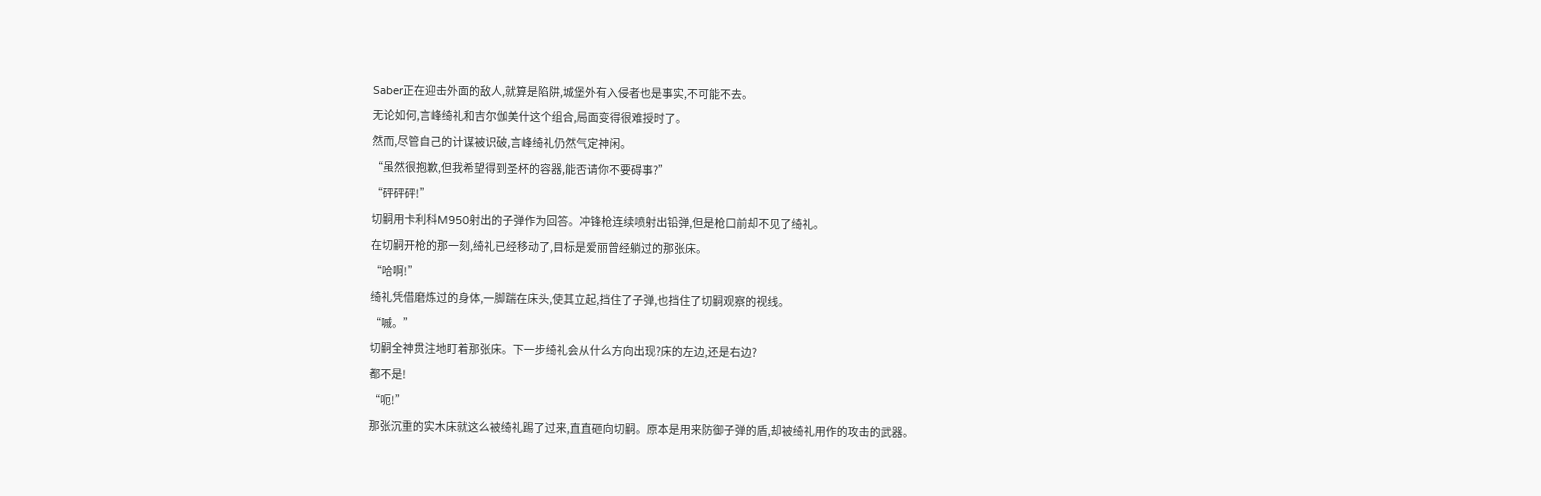Saber正在迎击外面的敌人,就算是陷阱,城堡外有入侵者也是事实,不可能不去。
无论如何,言峰绮礼和吉尔伽美什这个组合,局面变得很难授时了。
然而,尽管自己的计谋被识破,言峰绮礼仍然气定神闲。
“虽然很抱歉,但我希望得到圣杯的容器,能否请你不要碍事?”
“砰砰砰!”
切嗣用卡利科M950射出的子弹作为回答。冲锋枪连续喷射出铅弹,但是枪口前却不见了绮礼。
在切嗣开枪的那一刻,绮礼已经移动了,目标是爱丽曾经躺过的那张床。
“哈啊!”
绮礼凭借磨炼过的身体,一脚踹在床头,使其立起,挡住了子弹,也挡住了切嗣观察的视线。
“嘁。”
切嗣全神贯注地盯着那张床。下一步绮礼会从什么方向出现?床的左边,还是右边?
都不是!
“呃!”
那张沉重的实木床就这么被绮礼踢了过来,直直砸向切嗣。原本是用来防御子弹的盾,却被绮礼用作的攻击的武器。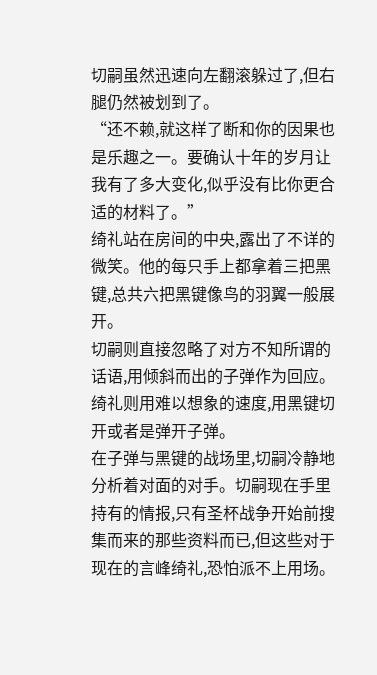切嗣虽然迅速向左翻滚躲过了,但右腿仍然被划到了。
“还不赖,就这样了断和你的因果也是乐趣之一。要确认十年的岁月让我有了多大变化,似乎没有比你更合适的材料了。”
绮礼站在房间的中央,露出了不详的微笑。他的每只手上都拿着三把黑键,总共六把黑键像鸟的羽翼一般展开。
切嗣则直接忽略了对方不知所谓的话语,用倾斜而出的子弹作为回应。
绮礼则用难以想象的速度,用黑键切开或者是弹开子弹。
在子弹与黑键的战场里,切嗣冷静地分析着对面的对手。切嗣现在手里持有的情报,只有圣杯战争开始前搜集而来的那些资料而已,但这些对于现在的言峰绮礼,恐怕派不上用场。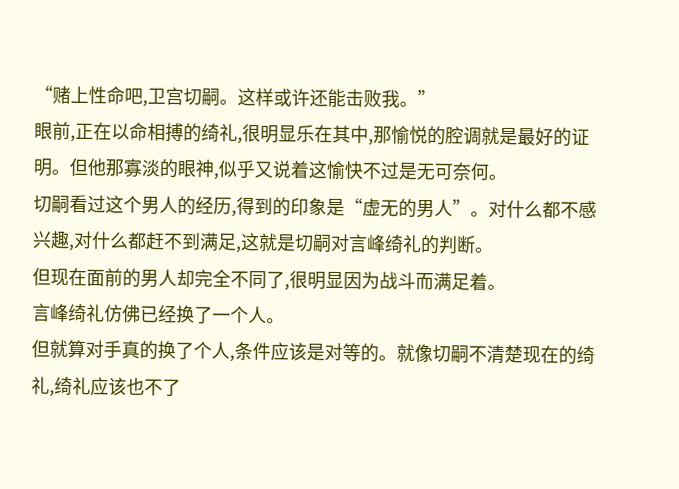“赌上性命吧,卫宫切嗣。这样或许还能击败我。”
眼前,正在以命相搏的绮礼,很明显乐在其中,那愉悦的腔调就是最好的证明。但他那寡淡的眼神,似乎又说着这愉快不过是无可奈何。
切嗣看过这个男人的经历,得到的印象是“虚无的男人”。对什么都不感兴趣,对什么都赶不到满足,这就是切嗣对言峰绮礼的判断。
但现在面前的男人却完全不同了,很明显因为战斗而满足着。
言峰绮礼仿佛已经换了一个人。
但就算对手真的换了个人,条件应该是对等的。就像切嗣不清楚现在的绮礼,绮礼应该也不了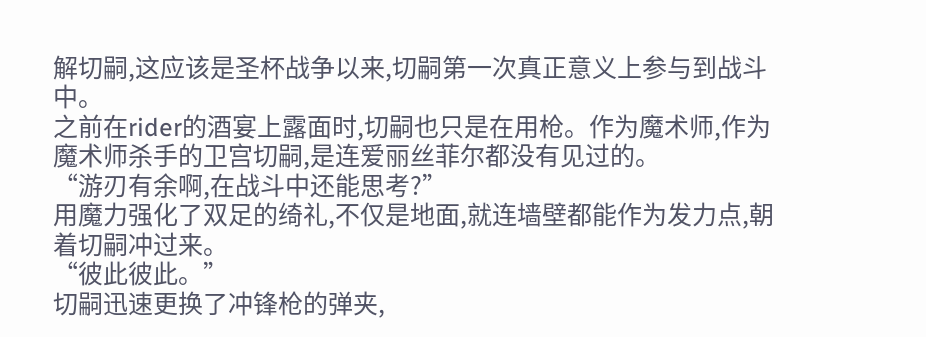解切嗣,这应该是圣杯战争以来,切嗣第一次真正意义上参与到战斗中。
之前在rider的酒宴上露面时,切嗣也只是在用枪。作为魔术师,作为魔术师杀手的卫宫切嗣,是连爱丽丝菲尔都没有见过的。
“游刃有余啊,在战斗中还能思考?”
用魔力强化了双足的绮礼,不仅是地面,就连墙壁都能作为发力点,朝着切嗣冲过来。
“彼此彼此。”
切嗣迅速更换了冲锋枪的弹夹,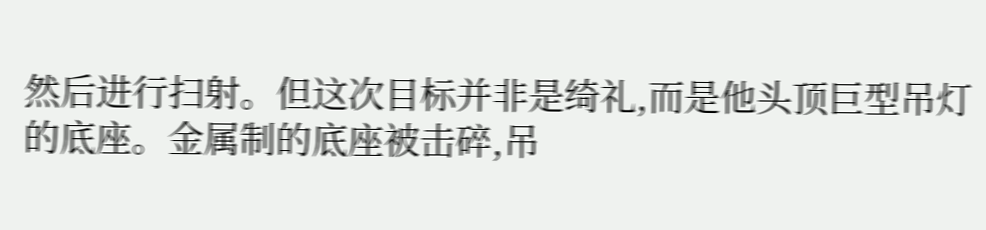然后进行扫射。但这次目标并非是绮礼,而是他头顶巨型吊灯的底座。金属制的底座被击碎,吊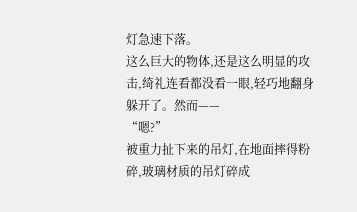灯急速下落。
这么巨大的物体,还是这么明显的攻击,绮礼连看都没看一眼,轻巧地翻身躲开了。然而——
“嗯?”
被重力扯下来的吊灯,在地面摔得粉碎,玻璃材质的吊灯碎成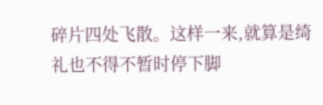碎片四处飞散。这样一来,就算是绮礼也不得不暂时停下脚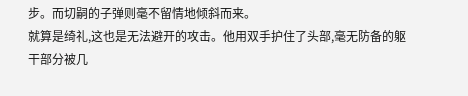步。而切嗣的子弹则毫不留情地倾斜而来。
就算是绮礼,这也是无法避开的攻击。他用双手护住了头部,毫无防备的躯干部分被几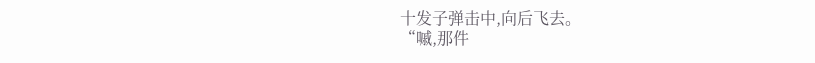十发子弹击中,向后飞去。
“嘁,那件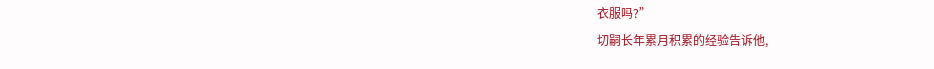衣服吗?”
切嗣长年累月积累的经验告诉他,